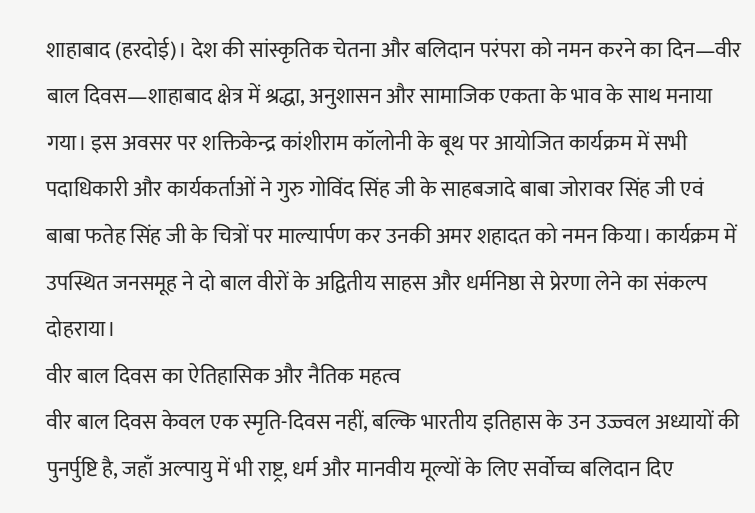शाहाबाद (हरदोई)। देश की सांस्कृतिक चेतना और बलिदान परंपरा को नमन करने का दिन—वीर बाल दिवस—शाहाबाद क्षेत्र में श्रद्धा, अनुशासन और सामाजिक एकता के भाव के साथ मनाया गया। इस अवसर पर शक्तिकेन्द्र कांशीराम कॉलोनी के बूथ पर आयोजित कार्यक्रम में सभी पदाधिकारी और कार्यकर्ताओं ने गुरु गोविंद सिंह जी के साहबजादे बाबा जोरावर सिंह जी एवं बाबा फतेह सिंह जी के चित्रों पर माल्यार्पण कर उनकी अमर शहादत को नमन किया। कार्यक्रम में उपस्थित जनसमूह ने दो बाल वीरों के अद्वितीय साहस और धर्मनिष्ठा से प्रेरणा लेने का संकल्प दोहराया।
वीर बाल दिवस का ऐतिहासिक और नैतिक महत्व
वीर बाल दिवस केवल एक स्मृति-दिवस नहीं, बल्कि भारतीय इतिहास के उन उज्ज्वल अध्यायों की पुनर्पुष्टि है, जहाँ अल्पायु में भी राष्ट्र, धर्म और मानवीय मूल्यों के लिए सर्वोच्च बलिदान दिए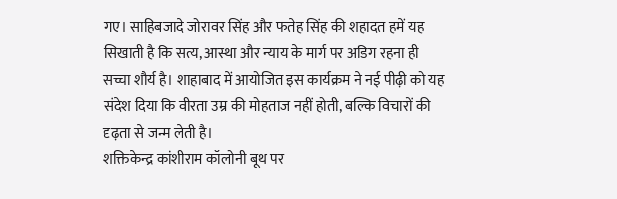गए। साहिबजादे जोरावर सिंह और फतेह सिंह की शहादत हमें यह सिखाती है कि सत्य, आस्था और न्याय के मार्ग पर अडिग रहना ही सच्चा शौर्य है। शाहाबाद में आयोजित इस कार्यक्रम ने नई पीढ़ी को यह संदेश दिया कि वीरता उम्र की मोहताज नहीं होती, बल्कि विचारों की दृढ़ता से जन्म लेती है।
शक्तिकेन्द्र कांशीराम कॉलोनी बूथ पर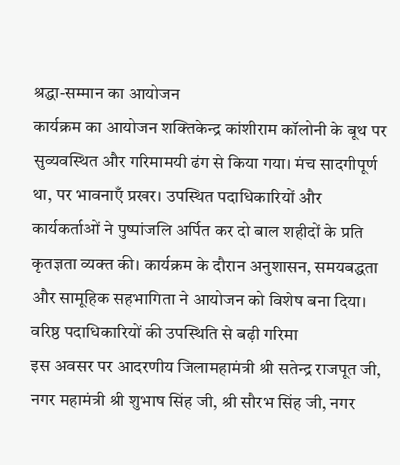श्रद्धा-सम्मान का आयोजन
कार्यक्रम का आयोजन शक्तिकेन्द्र कांशीराम कॉलोनी के बूथ पर सुव्यवस्थित और गरिमामयी ढंग से किया गया। मंच सादगीपूर्ण था, पर भावनाएँ प्रखर। उपस्थित पदाधिकारियों और कार्यकर्ताओं ने पुष्पांजलि अर्पित कर दो बाल शहीदों के प्रति कृतज्ञता व्यक्त की। कार्यक्रम के दौरान अनुशासन, समयबद्धता और सामूहिक सहभागिता ने आयोजन को विशेष बना दिया।
वरिष्ठ पदाधिकारियों की उपस्थिति से बढ़ी गरिमा
इस अवसर पर आदरणीय जिलामहामंत्री श्री सतेन्द्र राजपूत जी, नगर महामंत्री श्री शुभाष सिंह जी, श्री सौरभ सिंह जी, नगर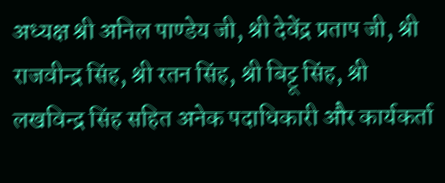अध्यक्ष श्री अनिल पाण्डेय जी, श्री देवेंद्र प्रताप जी, श्री राजवीन्द्र सिंह, श्री रतन सिंह, श्री बिट्टू सिंह, श्री लखविन्द्र सिंह सहित अनेक पदाधिकारी और कार्यकर्ता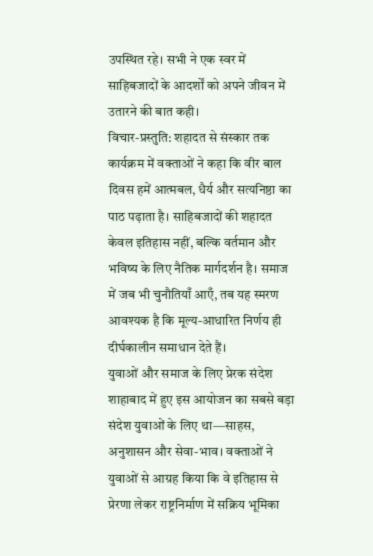उपस्थित रहे। सभी ने एक स्वर में साहिबजादों के आदर्शों को अपने जीवन में उतारने की बात कही।
विचार-प्रस्तुति: शहादत से संस्कार तक
कार्यक्रम में वक्ताओं ने कहा कि वीर बाल दिवस हमें आत्मबल, धैर्य और सत्यनिष्ठा का पाठ पढ़ाता है। साहिबजादों की शहादत केवल इतिहास नहीं, बल्कि वर्तमान और भविष्य के लिए नैतिक मार्गदर्शन है। समाज में जब भी चुनौतियाँ आएँ, तब यह स्मरण आवश्यक है कि मूल्य-आधारित निर्णय ही दीर्घकालीन समाधान देते हैं।
युवाओं और समाज के लिए प्रेरक संदेश
शाहाबाद में हुए इस आयोजन का सबसे बड़ा संदेश युवाओं के लिए था—साहस, अनुशासन और सेवा-भाव। वक्ताओं ने युवाओं से आग्रह किया कि वे इतिहास से प्रेरणा लेकर राष्ट्रनिर्माण में सक्रिय भूमिका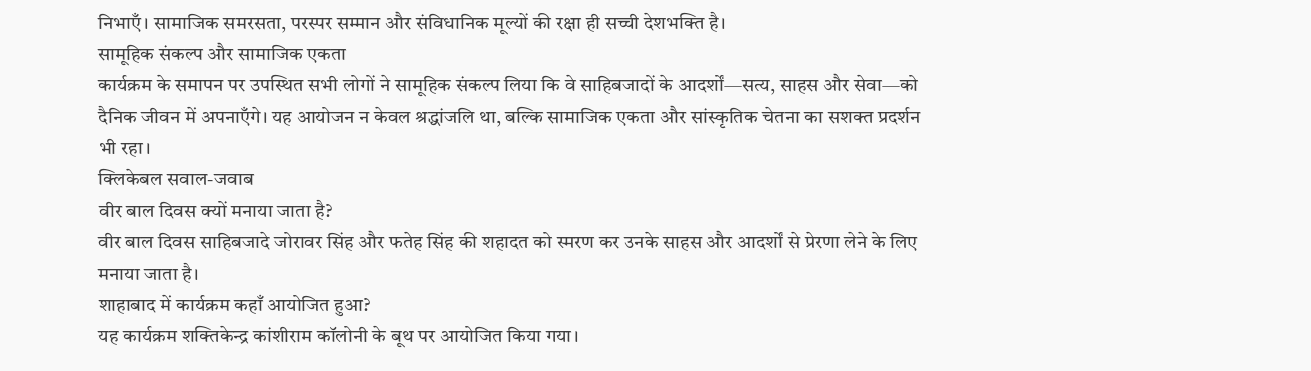निभाएँ। सामाजिक समरसता, परस्पर सम्मान और संविधानिक मूल्यों की रक्षा ही सच्ची देशभक्ति है।
सामूहिक संकल्प और सामाजिक एकता
कार्यक्रम के समापन पर उपस्थित सभी लोगों ने सामूहिक संकल्प लिया कि वे साहिबजादों के आदर्शों—सत्य, साहस और सेवा—को दैनिक जीवन में अपनाएँगे। यह आयोजन न केवल श्रद्धांजलि था, बल्कि सामाजिक एकता और सांस्कृतिक चेतना का सशक्त प्रदर्शन भी रहा।
क्लिकेबल सवाल-जवाब
वीर बाल दिवस क्यों मनाया जाता है?
वीर बाल दिवस साहिबजादे जोरावर सिंह और फतेह सिंह की शहादत को स्मरण कर उनके साहस और आदर्शों से प्रेरणा लेने के लिए मनाया जाता है।
शाहाबाद में कार्यक्रम कहाँ आयोजित हुआ?
यह कार्यक्रम शक्तिकेन्द्र कांशीराम कॉलोनी के बूथ पर आयोजित किया गया।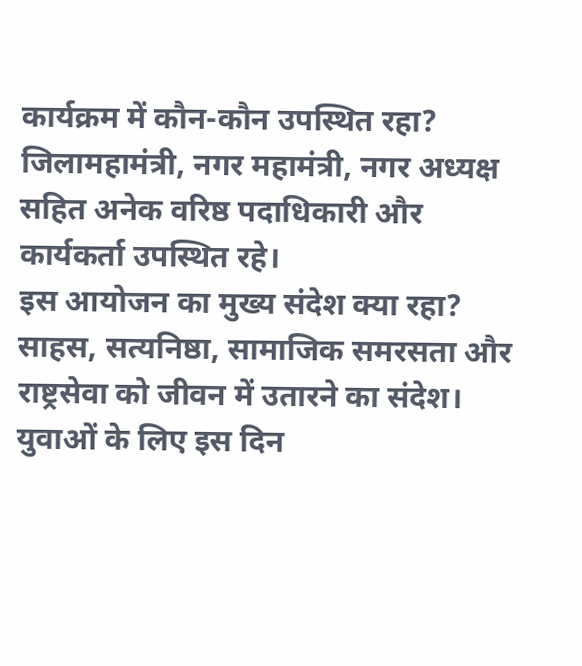कार्यक्रम में कौन-कौन उपस्थित रहा?
जिलामहामंत्री, नगर महामंत्री, नगर अध्यक्ष सहित अनेक वरिष्ठ पदाधिकारी और कार्यकर्ता उपस्थित रहे।
इस आयोजन का मुख्य संदेश क्या रहा?
साहस, सत्यनिष्ठा, सामाजिक समरसता और राष्ट्रसेवा को जीवन में उतारने का संदेश।
युवाओं के लिए इस दिन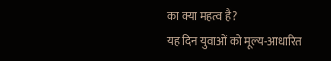का क्या महत्व है?
यह दिन युवाओं को मूल्य-आधारित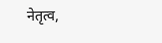नेतृत्व,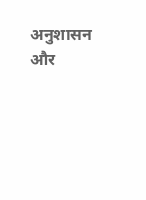अनुशासन और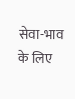सेवा-भाव के लिए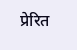प्रेरित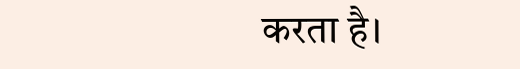करता है।